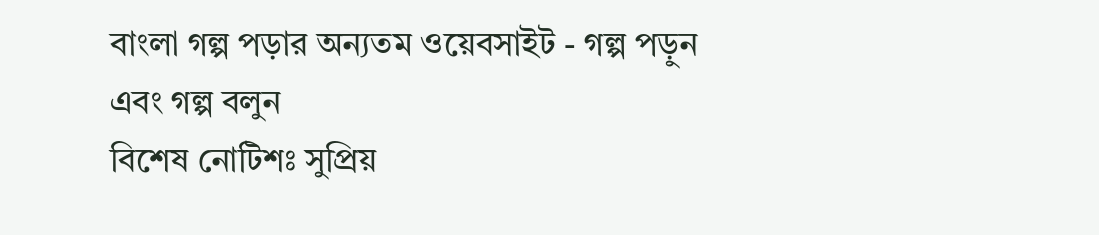বাংলা গল্প পড়ার অন্যতম ওয়েবসাইট - গল্প পড়ুন এবং গল্প বলুন
বিশেষ নোটিশঃ সুপ্রিয়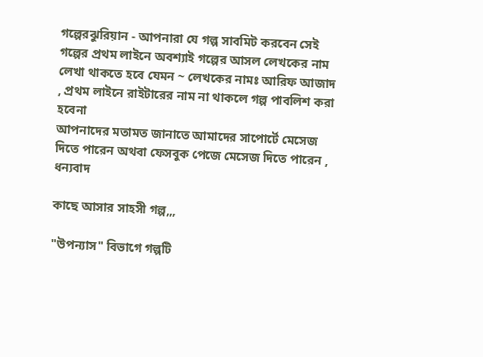গল্পেরঝুরিয়ান - আপনারা যে গল্প সাবমিট করবেন সেই গল্পের প্রথম লাইনে অবশ্যাই গল্পের আসল লেখকের নাম লেখা থাকতে হবে যেমন ~ লেখকের নামঃ আরিফ আজাদ , প্রথম লাইনে রাইটারের নাম না থাকলে গল্প পাবলিশ করা হবেনা
আপনাদের মতামত জানাতে আমাদের সাপোর্টে মেসেজ দিতে পারেন অথবা ফেসবুক পেজে মেসেজ দিতে পারেন , ধন্যবাদ

কাছে আসার সাহসী গল্প,,,

"উপন্যাস" বিভাগে গল্পটি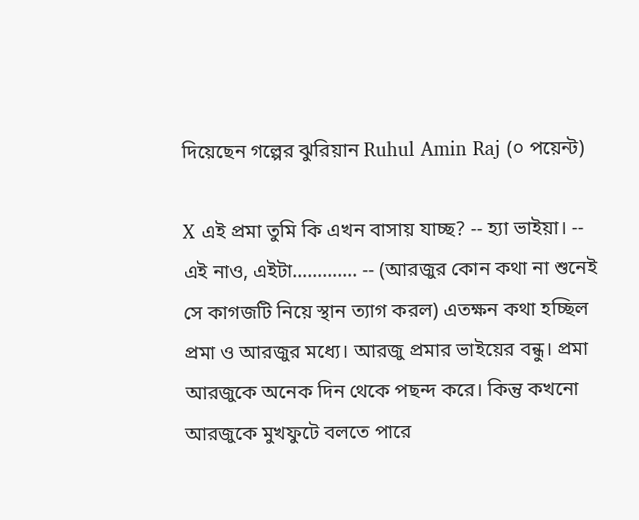দিয়েছেন গল্পের ঝুরিয়ান Ruhul Amin Raj (০ পয়েন্ট)

X এই প্রমা তুমি কি এখন বাসায় যাচ্ছ? -- হ্যা ভাইয়া। -- এই নাও, এইটা…………. -- (আরজুর কোন কথা না শুনেই সে কাগজটি নিয়ে স্থান ত্যাগ করল) এতক্ষন কথা হচ্ছিল প্রমা ও আরজুর মধ্যে। আরজু প্রমার ভাইয়ের বন্ধু। প্রমা আরজুকে অনেক দিন থেকে পছন্দ করে। কিন্তু কখনো আরজুকে মুখফুটে বলতে পারে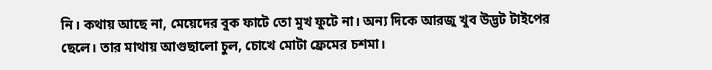নি। কথায় আছে না, মেয়েদের বুক ফাটে তো মুখ ফুটে না। অন্য দিকে আরজু খুব উদ্ভট টাইপের ছেলে। তার মাথায় আগুছালো চুল, চোখে মোটা ফ্রেমের চশমা।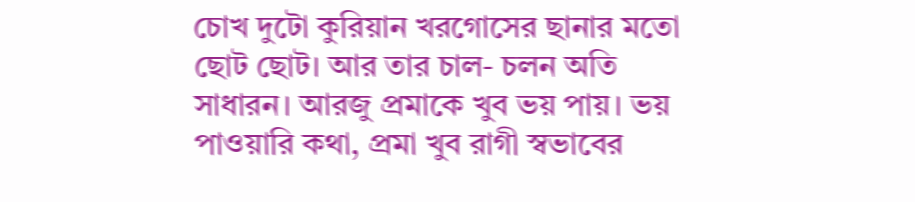চোখ দুটো কুরিয়ান খরগোসের ছানার মতো ছোট ছোট। আর তার চাল- চলন অতি সাধারন। আরজু প্রমাকে খুব ভয় পায়। ভয় পাওয়ারি কথা, প্রমা খুব রাগী স্বভাবের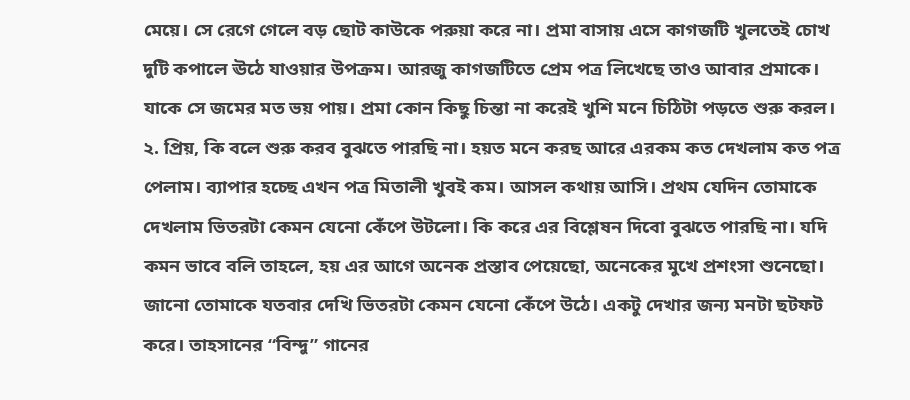মেয়ে। সে রেগে গেলে বড় ছোট কাউকে পরুয়া করে না। প্রমা বাসায় এসে কাগজটি খুলতেই চোখ দুটি কপালে ঊঠে যাওয়ার উপক্রম। আরজু কাগজটিতে প্রেম পত্র লিখেছে তাও আবার প্রমাকে। যাকে সে জমের মত ভয় পায়। প্রমা কোন কিছু চিন্তা না করেই খুশি মনে চিঠিটা পড়তে শুরু করল। ২. প্রিয়, কি বলে শুরু করব বুঝতে পারছি না। হয়ত মনে করছ আরে এরকম কত দেখলাম কত পত্র পেলাম। ব্যাপার হচ্ছে এখন পত্র মিতালী খুবই কম। আসল কথায় আসি। প্রথম যেদিন তোমাকে দেখলাম ভিতরটা কেমন যেনো কেঁপে উটলো। কি করে এর বিশ্লেষন দিবো বুঝতে পারছি না। যদি কমন ভাবে বলি তাহলে, হয় এর আগে অনেক প্রস্তাব পেয়েছো, অনেকের মুখে প্রশংসা শুনেছো। জানো তোমাকে যতবার দেখি ভিতরটা কেমন যেনো কেঁপে উঠে। একটু দেখার জন্য মনটা ছটফট করে। তাহসানের “বিন্দু” গানের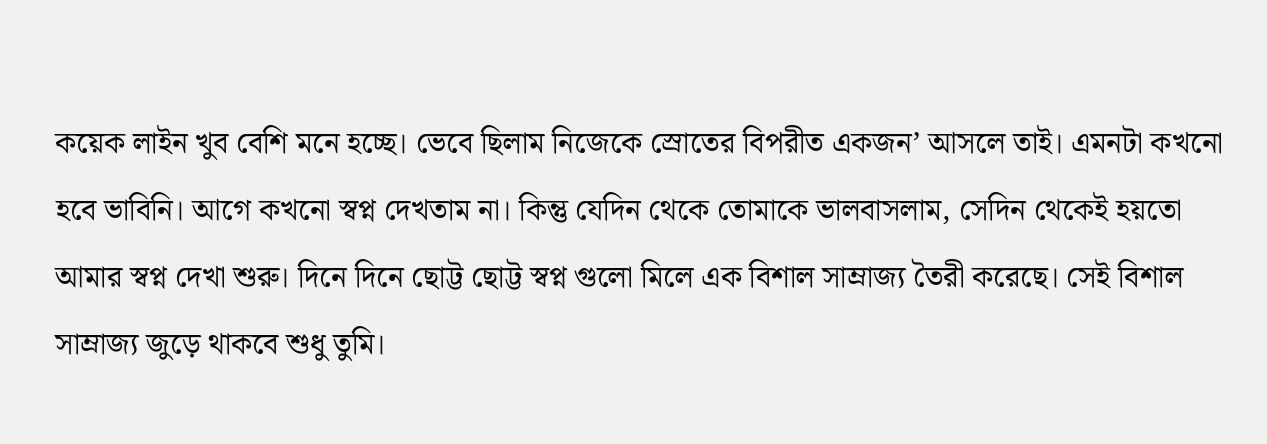কয়েক লাইন খুব বেশি মনে হচ্ছে। ভেবে ছিলাম নিজেকে স্রোতের বিপরীত একজন’ আসলে তাই। এমনটা কখনো হবে ভাবিনি। আগে কখনো স্বপ্ন দেখতাম না। কিন্তু যেদিন থেকে তোমাকে ভালবাসলাম, সেদিন থেকেই হয়তো আমার স্বপ্ন দেখা শুরু। দিনে দিনে ছোট্ট ছোট্ট স্বপ্ন গুলো মিলে এক বিশাল সাম্রাজ্য তৈরী করেছে। সেই বিশাল সাম্রাজ্য জুড়ে থাকবে শুধু তুমি।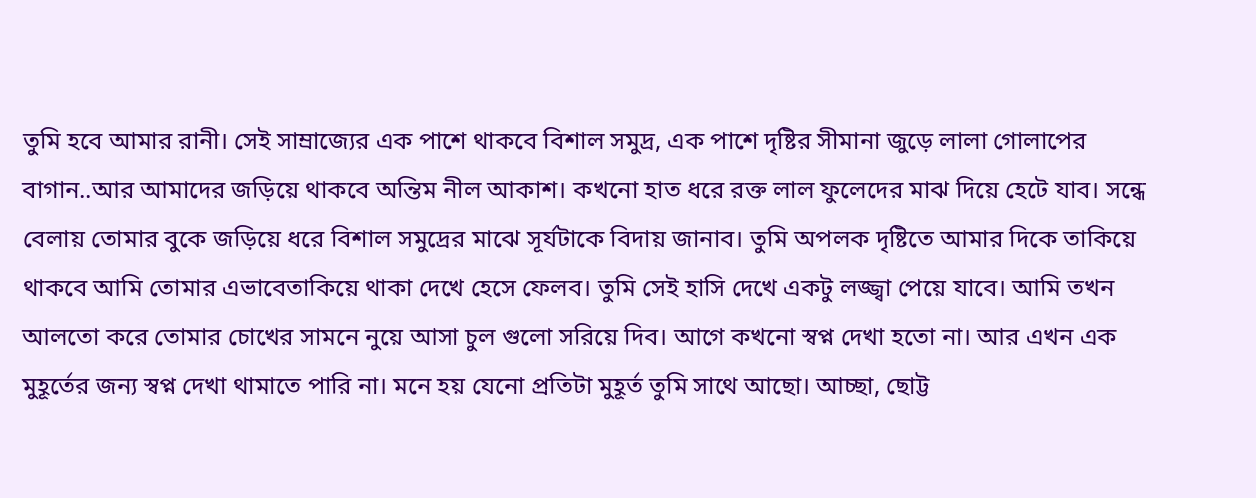তুমি হবে আমার রানী। সেই সাম্রাজ্যের এক পাশে থাকবে বিশাল সমুদ্র, এক পাশে দৃষ্টির সীমানা জুড়ে লালা গোলাপের বাগান..আর আমাদের জড়িয়ে থাকবে অন্তিম নীল আকাশ। কখনো হাত ধরে রক্ত লাল ফুলেদের মাঝ দিয়ে হেটে যাব। সন্ধে বেলায় তোমার বুকে জড়িয়ে ধরে বিশাল সমুদ্রের মাঝে সূর্যটাকে বিদায় জানাব। তুমি অপলক দৃষ্টিতে আমার দিকে তাকিয়ে থাকবে আমি তোমার এভাবেতাকিয়ে থাকা দেখে হেসে ফেলব। তুমি সেই হাসি দেখে একটু লজ্জ্বা পেয়ে যাবে। আমি তখন আলতো করে তোমার চোখের সামনে নুয়ে আসা চুল গুলো সরিয়ে দিব। আগে কখনো স্বপ্ন দেখা হতো না। আর এখন এক মুহূর্তের জন্য স্বপ্ন দেখা থামাতে পারি না। মনে হয় যেনো প্রতিটা মুহূর্ত তুমি সাথে আছো। আচ্ছা, ছোট্ট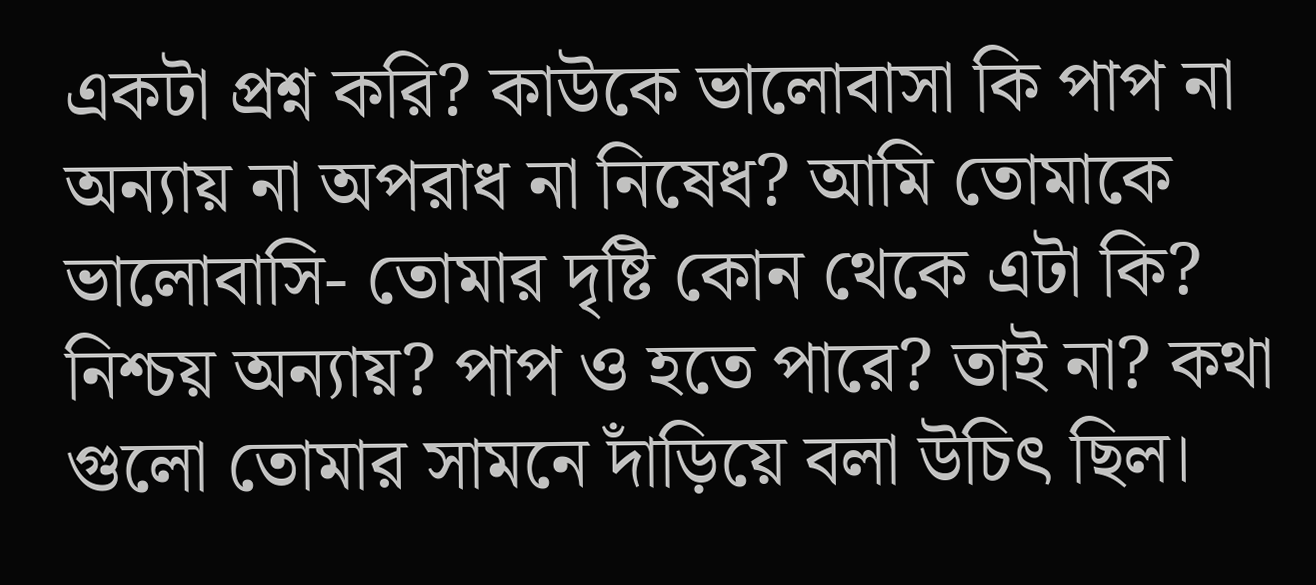একটা প্রশ্ন করি? কাউকে ভালোবাসা কি পাপ না অন্যায় না অপরাধ না নিষেধ? আমি তোমাকে ভালোবাসি- তোমার দৃষ্টি কোন থেকে এটা কি? নিশ্চয় অন্যায়? পাপ ও হতে পারে? তাই না? কথা গুলো তোমার সামনে দাঁড়িয়ে বলা উচিৎ ছিল।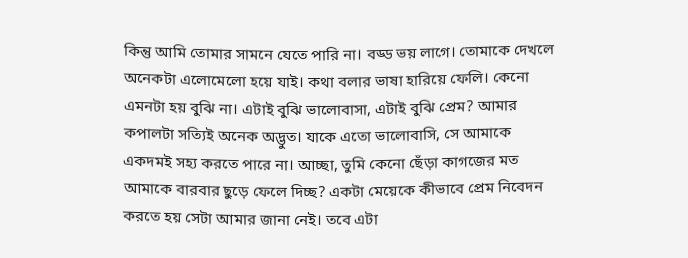কিন্তু আমি তোমার সামনে যেতে পারি না। বড্ড ভয় লাগে। তোমাকে দেখলে অনেকটা এলোমেলো হয়ে যাই। কথা বলার ভাষা হারিয়ে ফেলি। কেনো এমনটা হয় বুঝি না। এটাই বুঝি ভালোবাসা, এটাই বুঝি প্রেম? আমার কপালটা সত্যিই অনেক অদ্ভুত। যাকে এতো ভালোবাসি, সে আমাকে একদমই সহ্য করতে পারে না। আচ্ছা, তুমি কেনো ছেঁড়া কাগজের মত আমাকে বারবার ছুড়ে ফেলে দিচ্ছ? একটা মেয়েকে কীভাবে প্রেম নিবেদন করতে হয় সেটা আমার জানা নেই। তবে এটা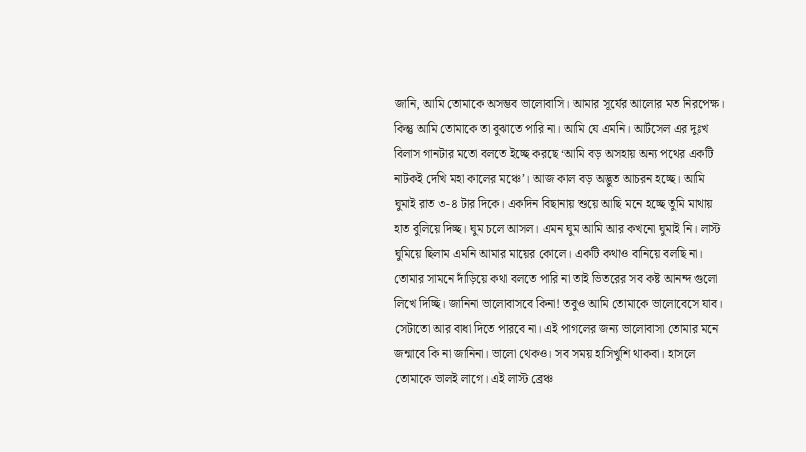জানি, আমি তোমাকে অসম্ভব ভালোবাসি। আমার সূর্যের আলোর মত নিরপেক্ষ। কিন্তু আমি তোমাকে তা বুঝাতে পারি না। আমি যে এমনি। আর্টসেল এর দুঃখ বিলাস গানটার মতো বলতে ইচ্ছে করছে ‘আমি বড় অসহায় অন্য পথের একটি নাটকই দেখি মহা কালের মঞ্চে’। আজ কাল বড় অদ্ভুত আচরন হচ্ছে। আমি ঘুমাই রাত ৩-৪ টার দিকে। একদিন বিছানায় শুয়ে আছি মনে হচ্ছে তুমি মাথায় হাত বুলিয়ে দিচ্ছ। ঘুম চলে আসল। এমন ঘুম আমি আর কখনো ঘুমাই নি। লাস্ট ঘুমিয়ে ছিলাম এমনি আমার মায়ের কোলে। একটি কথাও বানিয়ে বলছি না। তোমার সামনে দাঁড়িয়ে কথা বলতে পারি না তাই ভিতরের সব কষ্ট আনন্দ গুলো লিখে দিচ্ছি। জানিনা ভালোবাসবে কিনা! তবুও আমি তোমাকে ভালোবেসে যাব। সেটাতো আর বাধা দিতে পারবে না। এই পাগলের জন্য ভালোবাসা তোমার মনে জন্মাবে কি না জানিনা। ভালো থেকও। সব সময় হাসিখুশি থাকবা। হাসলে তোমাকে ভালই লাগে। এই লাস্ট ব্রেঞ্চ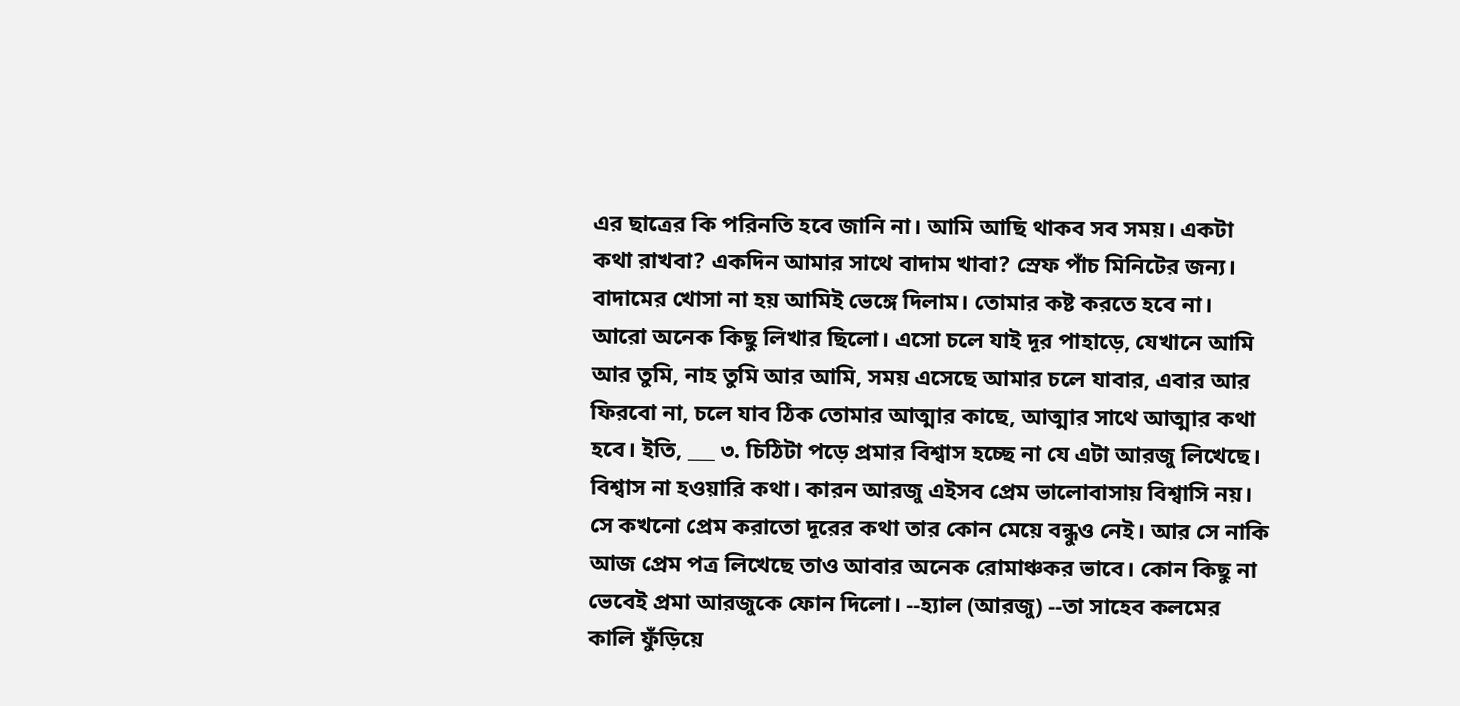এর ছাত্রের কি পরিনতি হবে জানি না। আমি আছি থাকব সব সময়। একটা কথা রাখবা? একদিন আমার সাথে বাদাম খাবা? স্রেফ পাঁচ মিনিটের জন্য। বাদামের খোসা না হয় আমিই ভেঙ্গে দিলাম। তোমার কষ্ট করতে হবে না। আরো অনেক কিছু লিখার ছিলো। এসো চলে যাই দূর পাহাড়ে, যেখানে আমি আর তুমি, নাহ তুমি আর আমি, সময় এসেছে আমার চলে যাবার, এবার আর ফিরবো না, চলে যাব ঠিক তোমার আত্মার কাছে, আত্মার সাথে আত্মার কথা হবে। ইতি, ___ ৩. চিঠিটা পড়ে প্রমার বিশ্বাস হচ্ছে না যে এটা আরজু লিখেছে। বিশ্বাস না হওয়ারি কথা। কারন আরজু এইসব প্রেম ভালোবাসায় বিশ্বাসি নয়। সে কখনো প্রেম করাতো দূরের কথা তার কোন মেয়ে বন্ধুও নেই। আর সে নাকি আজ প্রেম পত্র লিখেছে তাও আবার অনেক রোমাঞ্চকর ভাবে। কোন কিছু না ভেবেই প্রমা আরজুকে ফোন দিলো। --হ্যাল (আরজু) --তা সাহেব কলমের কালি ফুঁড়িয়ে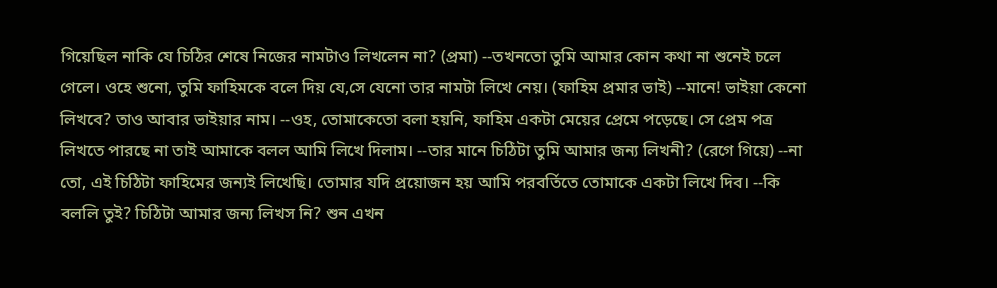গিয়েছিল নাকি যে চিঠির শেষে নিজের নামটাও লিখলেন না? (প্রমা) --তখনতো তুমি আমার কোন কথা না শুনেই চলে গেলে। ওহে শুনো, তুমি ফাহিমকে বলে দিয় যে,সে যেনো তার নামটা লিখে নেয়। (ফাহিম প্রমার ভাই) --মানে! ভাইয়া কেনো লিখবে? তাও আবার ভাইয়ার নাম। --ওহ, তোমাকেতো বলা হয়নি, ফাহিম একটা মেয়ের প্রেমে পড়েছে। সে প্রেম পত্র লিখতে পারছে না তাই আমাকে বলল আমি লিখে দিলাম। --তার মানে চিঠিটা তুমি আমার জন্য লিখনী? (রেগে গিয়ে) --না তো, এই চিঠিটা ফাহিমের জন্যই লিখেছি। তোমার যদি প্রয়োজন হয় আমি পরবর্তিতে তোমাকে একটা লিখে দিব। --কি বললি তুই? চিঠিটা আমার জন্য লিখস নি? শুন এখন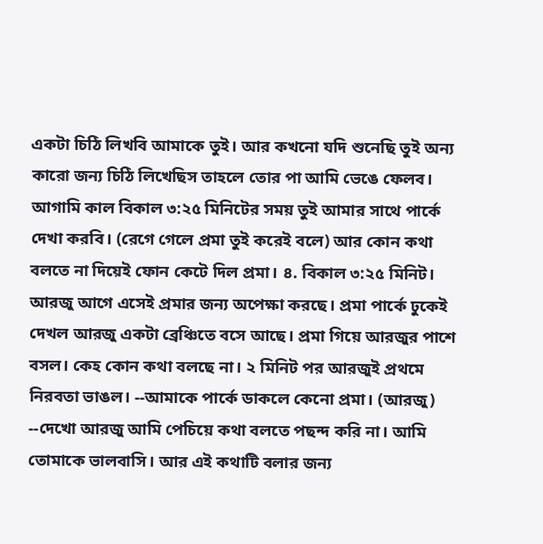একটা চিঠি লিখবি আমাকে তুই। আর কখনো যদি শুনেছি তুই অন্য কারো জন্য চিঠি লিখেছিস তাহলে তোর পা আমি ভেঙে ফেলব। আগামি কাল বিকাল ৩:২৫ মিনিটের সময় তুই আমার সাথে পার্কে দেখা করবি। (রেগে গেলে প্রমা তুই করেই বলে) আর কোন কথা বলতে না দিয়েই ফোন কেটে দিল প্রমা। ৪. বিকাল ৩:২৫ মিনিট। আরজু আগে এসেই প্রমার জন্য অপেক্ষা করছে। প্রমা পার্কে ঢুকেই দেখল আরজু একটা ব্রেঞ্চিতে বসে আছে। প্রমা গিয়ে আরজুর পাশে বসল। কেহ কোন কথা বলছে না। ২ মিনিট পর আরজুই প্রথমে নিরবতা ভাঙল। --আমাকে পার্কে ডাকলে কেনো প্রমা। (আরজু) --দেখো আরজু আমি পেচিয়ে কথা বলতে পছন্দ করি না। আমি তোমাকে ভালবাসি। আর এই কথাটি বলার জন্য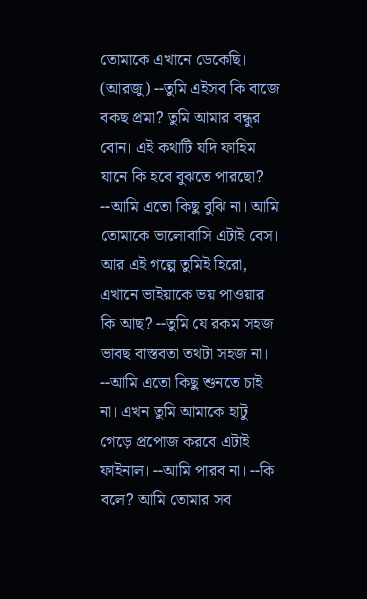তোমাকে এখানে ডেকেছি। (আরজু) --তুমি এইসব কি বাজে বকছ প্রমা? তুমি আমার বন্ধুর বোন। এই কথাটি যদি ফাহিম যানে কি হবে বুঝতে পারছো? --আমি এতো কিছু বুঝি না। আমি তোমাকে ভালোবাসি এটাই বেস। আর এই গল্পে তুমিই হিরো, এখানে ভাইয়াকে ভয় পাওয়ার কি আছ? --তুমি যে রকম সহজ ভাবছ বাস্তবতা তথটা সহজ না। --আমি এতো কিছু শুনতে চাই না। এখন তুমি আমাকে হাটু গেড়ে প্রপোজ করবে এটাই ফাইনাল। --আমি পারব না। --কি বলে? আমি তোমার সব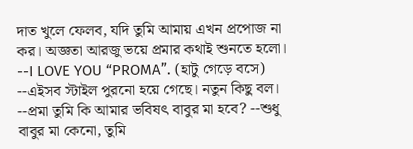দাত খুলে ফেলব, যদি তুমি আমায় এখন প্রপোজ না কর। অজ্ঞতা আরজু ভয়ে প্রমার কথাই শুনতে হলো। --I LOVE YOU “PROMA”. (হাটু গেড়ে বসে) --এইসব স্টাইল পুরনো হয়ে গেছে। নতুন কিছু বল। --প্রমা তুমি কি আমার ভবিষৎ বাবুর মা হবে? --শুধু বাবুর মা কেনো, তুমি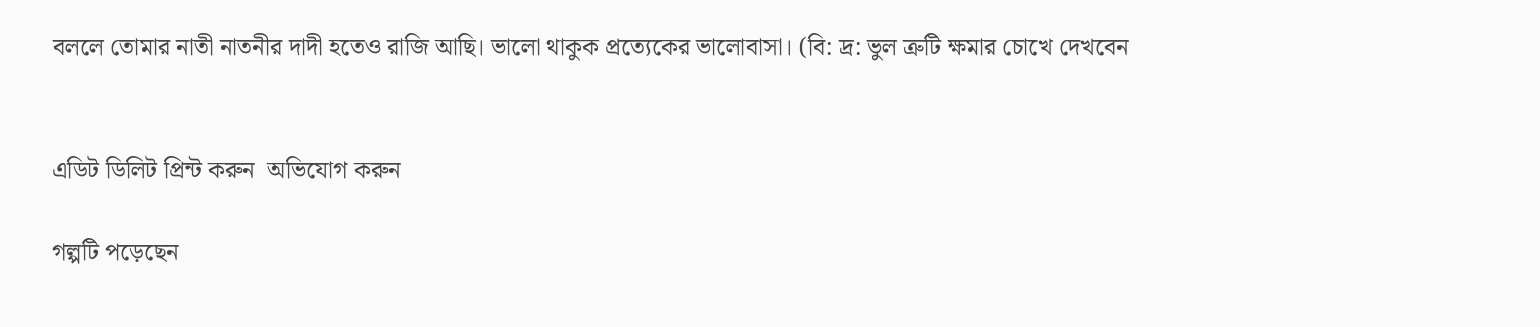বললে তোমার নাতী নাতনীর দাদী হতেও রাজি আছি। ভালো থাকুক প্রত্যেকের ভালোবাসা। (বি: দ্র: ভুল ত্রুটি ক্ষমার চোখে দেখবেন


এডিট ডিলিট প্রিন্ট করুন  অভিযোগ করুন

গল্পটি পড়েছেন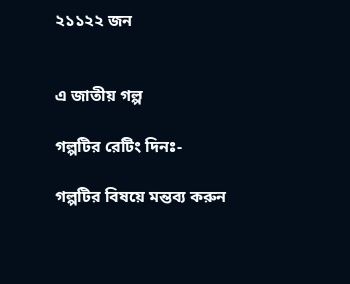২১১২২ জন


এ জাতীয় গল্প

গল্পটির রেটিং দিনঃ-

গল্পটির বিষয়ে মন্তব্য করুন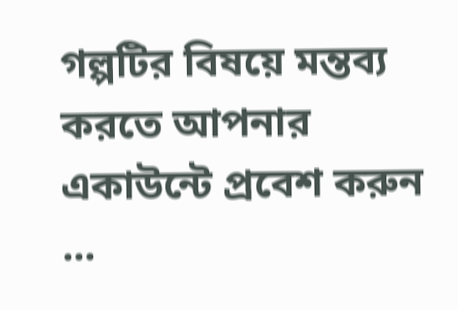গল্পটির বিষয়ে মন্তব্য করতে আপনার একাউন্টে প্রবেশ করুন ...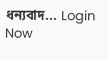ধন্যবাদ... Login Now